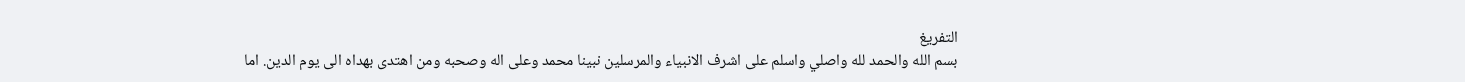التفريغ
بسم الله والحمد لله واصلي واسلم على اشرف الانبياء والمرسلين نبينا محمد وعلى اله وصحبه ومن اهتدى بهداه الى يوم الدين. اما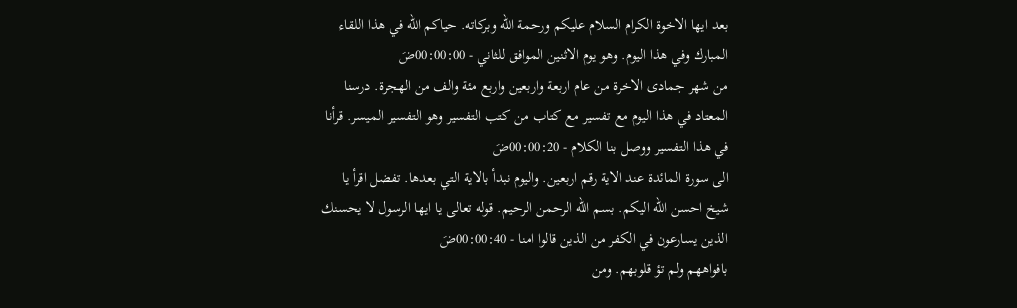بعد ايها الاخوة الكرام السلام عليكم ورحمة الله وبركاته. حياكم الله في هذا اللقاء المبارك وفي هذا اليوم. وهو يوم الاثنين الموافق للثاني - 00:00:00ضَ
من شهر جمادى الاخرة من عام اربعة واربعين واربع مئة والف من الهجرة. درسنا المعتاد في هذا اليوم مع تفسير مع كتاب من كتب التفسير وهو التفسير الميسر. قرأنا في هذا التفسير ووصل بنا الكلام - 00:00:20ضَ
الى سورة المائدة عند الاية رقم اربعين. واليوم نبدأ بالاية التي بعدها. تفضل اقرأ يا شيخ احسن الله اليكم. بسم الله الرحمن الرحيم. قوله تعالى يا ايها الرسول لا يحسنك الذين يسارعون في الكفر من الذين قالوا امنا - 00:00:40ضَ
بافواههم ولم تؤ قلوبهم. ومن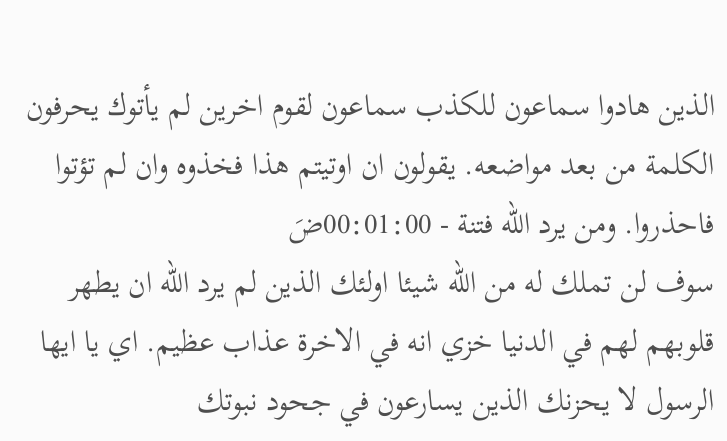الذين هادوا سماعون للكذب سماعون لقوم اخرين لم يأتوك يحرفون الكلمة من بعد مواضعه. يقولون ان اوتيتم هذا فخذوه وان لم تؤتوا فاحذروا. ومن يرد الله فتنة - 00:01:00ضَ
سوف لن تملك له من الله شيئا اولئك الذين لم يرد الله ان يطهر قلوبهم لهم في الدنيا خزي انه في الاخرة عذاب عظيم. اي يا ايها الرسول لا يحزنك الذين يسارعون في جحود نبوتك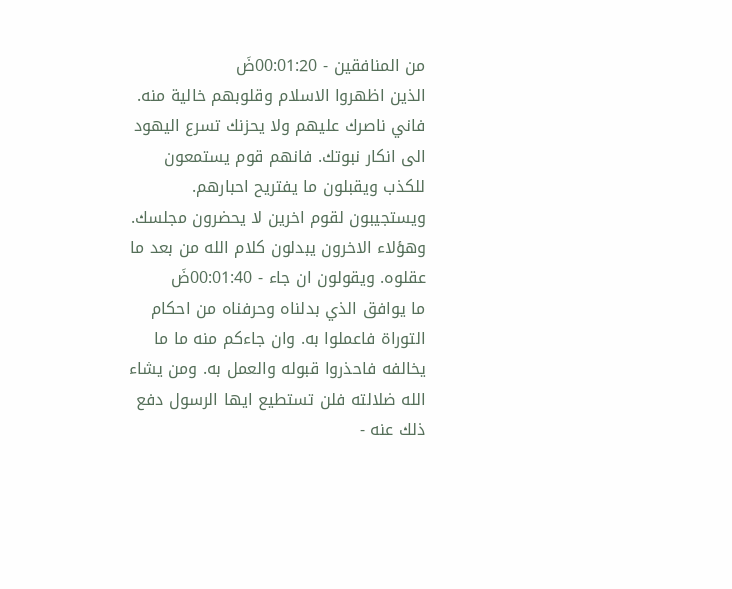من المنافقين - 00:01:20ضَ
الذين اظهروا الاسلام وقلوبهم خالية منه. فاني ناصرك عليهم ولا يحزنك تسرع اليهود الى انكار نبوتك. فانهم قوم يستمعون للكذب ويقبلون ما يفتريح احبارهم. ويستجيبون لقوم اخرين لا يحضرون مجلسك. وهؤلاء الاخرون يبدلون كلام الله من بعد ما عقلوه. ويقولون ان جاء - 00:01:40ضَ
ما يوافق الذي بدلناه وحرفناه من احكام التوراة فاعملوا به. وان جاءكم منه ما ما يخالفه فاحذروا قبوله والعمل به. ومن يشاء الله ضلالته فلن تستطيع ايها الرسول دفع ذلك عنه -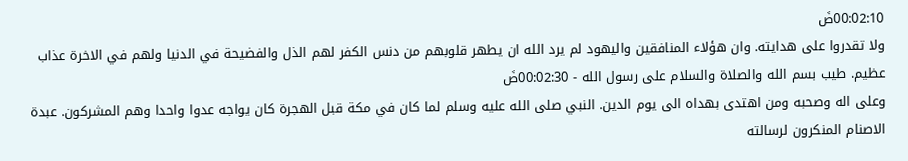00:02:10ضَ
ولا تقدروا على هدايته. وان هؤلاء المنافقين واليهود لم يرد الله ان يطهر قلوبهم من دنس الكفر لهم الذل والفضيحة في الدنيا ولهم في الاخرة عذاب عظيم. طيب بسم الله والصلاة والسلام على رسول الله - 00:02:30ضَ
وعلى اله وصحبه ومن اهتدى بهداه الى يوم الدين. النبي صلى الله عليه وسلم لما كان في مكة قبل الهجرة كان يواجه عدوا واحدا وهم المشركون. عبدة الاصنام المنكرون لرسالته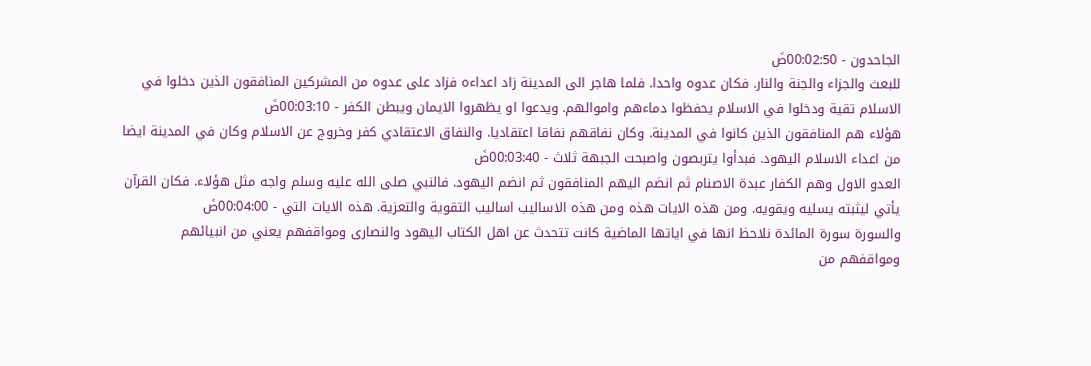الجاحدون - 00:02:50ضَ
للبعث والجزاء والجنة والنار. فكان عدوه واحدا. فلما هاجر الى المدينة زاد اعداءه فزاد على عدوه من المشركين المنافقون الذين دخلوا في الاسلام تقية ودخلوا في الاسلام يحفظوا دماءهم واموالهم. ويدعوا او يظهروا الايمان ويبطن الكفر - 00:03:10ضَ
هؤلاء هم المنافقون الذين كانوا في المدينة. وكان نفاقهم نفاقا اعتقاديا. والنفاق الاعتقادي كفر وخروج عن الاسلام وكان في المدينة ايضا من اعداء الاسلام اليهود. فبدأوا يتربصون واصبحت الجبهة ثلاث - 00:03:40ضَ
العدو الاول وهم الكفار عبدة الاصنام ثم انضم اليهم المنافقون ثم انضم اليهود. فالنبي صلى الله عليه وسلم واجه مثل هؤلاء. فكان القرآن يأتي ليثبته يسليه ويقويه. ومن هذه الايات هذه ومن هذه الاساليب اساليب التقوية والتعزية. هذه الايات التي - 00:04:00ضَ
والسورة سورة المائدة نلاحظ انها في اياتها الماضية كانت تتحدث عن اهل الكتاب اليهود والنصارى ومواقفهم يعني من انبيائهم ومواقفهم من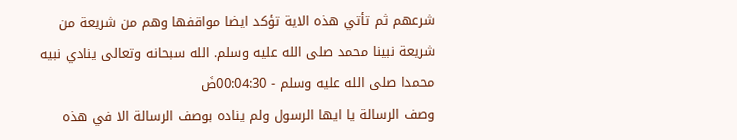شرعهم ثم تأتي هذه الاية تؤكد ايضا مواقفها وهم من شريعة من شريعة نبينا محمد صلى الله عليه وسلم. الله سبحانه وتعالى ينادي نبيه محمدا صلى الله عليه وسلم - 00:04:30ضَ
وصف الرسالة يا ايها الرسول ولم يناده بوصف الرسالة الا في هذه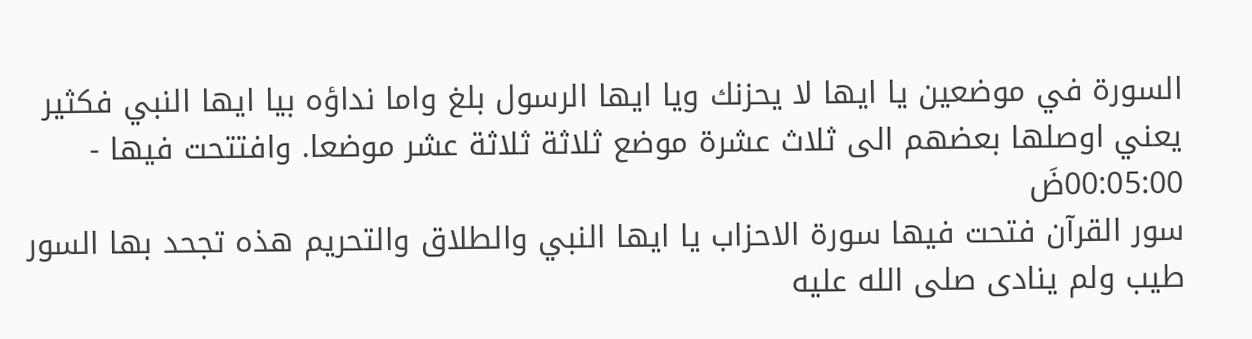السورة في موضعين يا ايها لا يحزنك ويا ايها الرسول بلغ واما نداؤه بيا ايها النبي فكثير يعني اوصلها بعضهم الى ثلاث عشرة موضع ثلاثة ثلاثة عشر موضعا. وافتتحت فيها - 00:05:00ضَ
سور القرآن فتحت فيها سورة الاحزاب يا ايها النبي والطلاق والتحريم هذه تجحد بها السور طيب ولم ينادى صلى الله عليه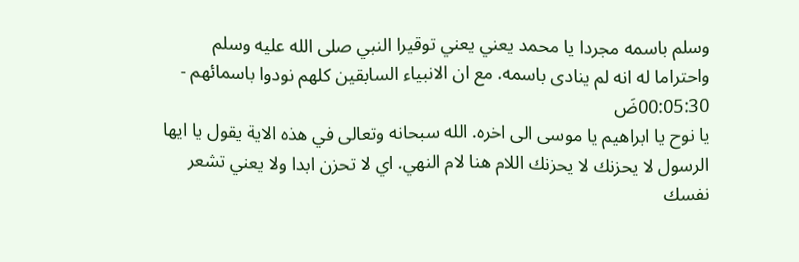وسلم باسمه مجردا يا محمد يعني يعني توقيرا النبي صلى الله عليه وسلم واحتراما له انه لم ينادى باسمه. مع ان الانبياء السابقين كلهم نودوا باسمائهم - 00:05:30ضَ
يا نوح يا ابراهيم يا موسى الى اخره. الله سبحانه وتعالى في هذه الاية يقول يا ايها الرسول لا يحزنك لا يحزنك اللام هنا لام النهي. اي لا تحزن ابدا ولا يعني تشعر نفسك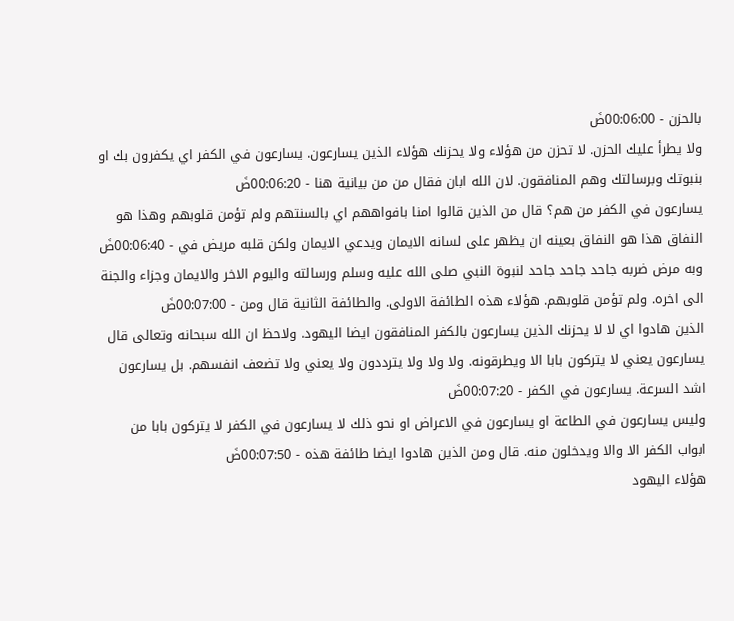بالحزن - 00:06:00ضَ
ولا يطرأ عليك الحزن. لا تحزن من هؤلاء ولا يحزنك هؤلاء الذين يسارعون. يسارعون في الكفر اي يكفرون بك او بنبوتك وبرسالتك وهم المنافقون. لان الله ابان فقال من من بيانية هنا - 00:06:20ضَ
يسارعون في الكفر من هم؟ قال من الذين قالوا امنا بافواههم اي بالسنتهم ولم تؤمن قلوبهم وهذا هو النفاق هذا هو النفاق بعينه ان يظهر على لسانه الايمان ويدعي الايمان ولكن قلبه مريض في - 00:06:40ضَ
وبه مرض ضربه جاحد جاحد جاحد لنبوة النبي صلى الله عليه وسلم ورسالته واليوم الاخر والايمان وجزاء والجنة الى اخره. ولم تؤمن قلوبهم. هؤلاء هذه الطائفة الاولى. والطائفة الثانية قال ومن - 00:07:00ضَ
الذين هادوا اي لا لا يحزنك الذين يسارعون بالكفر المنافقون ايضا اليهود. ولاحظ ان الله سبحانه وتعالى قال يسارعون يعني لا يتركون بابا الا ويطرقونه. ولا ولا ولا يترددون ولا يعني ولا تضعف انفسهم. بل يسارعون اشد السرعة. يسارعون في الكفر - 00:07:20ضَ
وليس يسارعون في الطاعة او يسارعون في الاعراض او نحو ذلك لا يسارعون في الكفر لا يتركون بابا من ابواب الكفر الا والا ويدخلون منه. قال ومن الذين هادوا ايضا طائفة هذه - 00:07:50ضَ
هؤلاء اليهود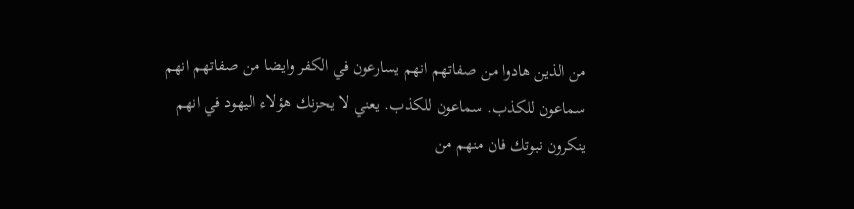من الذين هادوا من صفاتهم انهم يسارعون في الكفر وايضا من صفاتهم انهم سماعون للكذب. سماعون للكذب. يعني لا يحزنك هؤلاء اليهود في انهم ينكرون نبوتك فان منهم من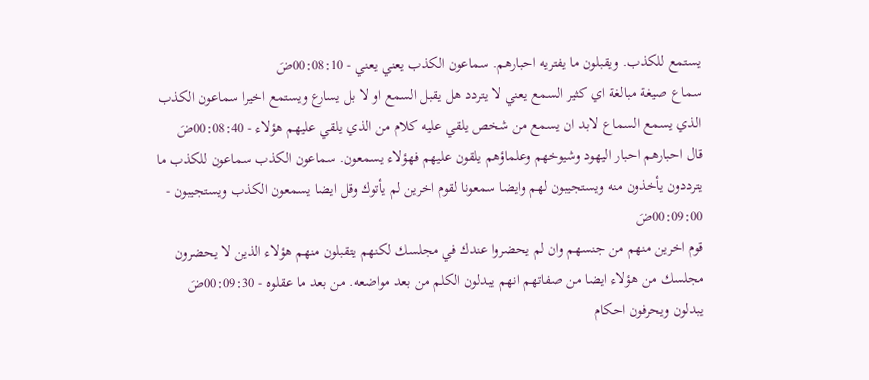يستمع للكذب. ويقبلون ما يفتريه احبارهم. سماعون الكذب يعني يعني - 00:08:10ضَ
سماع صيغة مبالغة اي كثير السمع يعني لا يتردد هل يقبل السمع او لا بل يسارع ويستمع اخيرا سماعون الكذب الذي يسمع السماع لابد ان يسمع من شخص يلقي عليه كلام من الذي يلقي عليهم هؤلاء - 00:08:40ضَ
قال احبارهم احبار اليهود وشيوخهم وعلماؤهم يلقون عليهم فهؤلاء يسمعون. سماعون الكذب سماعون للكذب ما يترددون يأخذون منه ويستجيبون لهم وايضا سمعونا لقوم اخرين لم يأتوك وقل ايضا يسمعون الكذب ويستجيبون - 00:09:00ضَ
قوم اخرين منهم من جنسهم وان لم يحضروا عندك في مجلسك لكنهم يتقبلون منهم هؤلاء الذين لا يحضرون مجلسك من هؤلاء ايضا من صفاتهم انهم يبدلون الكلم من بعد مواضعه. من بعد ما عقلوه - 00:09:30ضَ
يبدلون ويحرفون احكام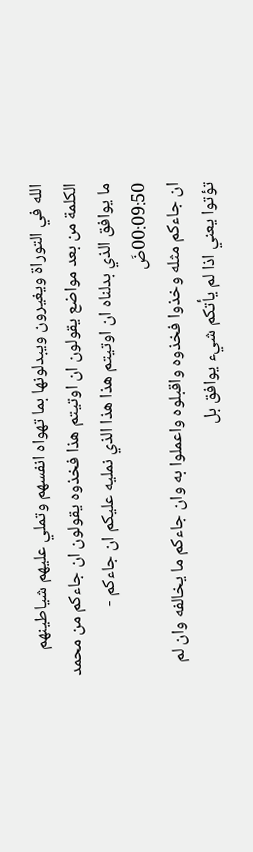الله في التوراة ويغيرون ويبدلونها بما تهواه انفسهم وتملي عليهم شياطينهم الكلمة من بعد مواضع يقولون ان اوتيتم هذا فخذوه يقولون ان جاءكم من محمد ما يوافق الذي بدلناه ان اوتيتم هذا هذا الذي نمليه عليكم ان جاءكم - 00:09:50ضَ
ان جاءكم مثله وخذوا فخذوه واقبلوه واعملوا به وان جاءكم ما يخالفه وان لم تؤتوا يعني اذا لم يأتكم شيء يوافق بل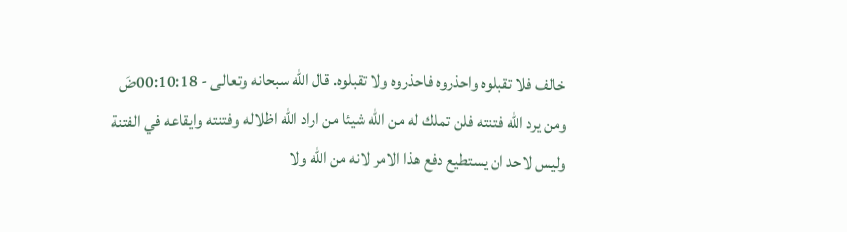خالف فلا تقبلوه واحذروه فاحذروه ولا تقبلوه. قال الله سبحانه وتعالى - 00:10:18ضَ
ومن يرد الله فتنته فلن تملك له من الله شيئا من اراد الله اظلاله وفتنته وايقاعه في الفتنة وليس لاحد ان يستطيع دفع هذا الامر لانه من الله ولا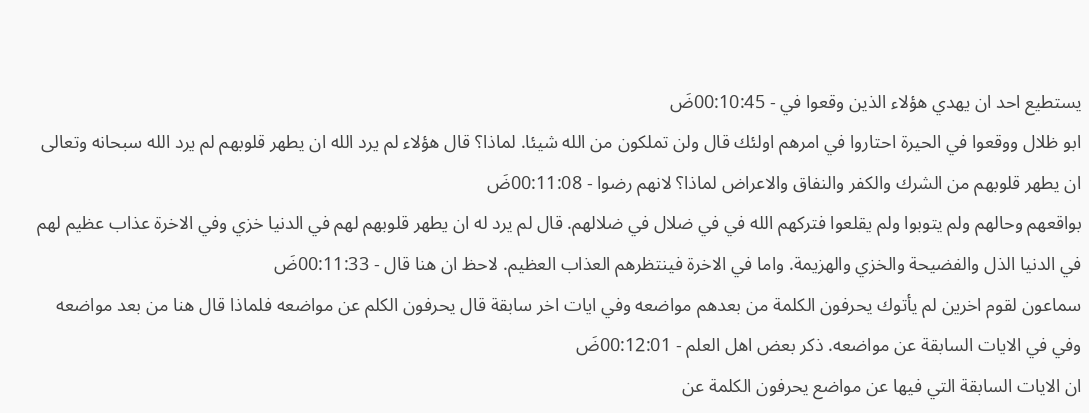يستطيع احد ان يهدي هؤلاء الذين وقعوا في - 00:10:45ضَ
ابو ظلال ووقعوا في الحيرة احتاروا في امرهم اولئك قال ولن تملكون من الله شيئا. لماذا؟ قال هؤلاء لم يرد الله ان يطهر قلوبهم لم يرد الله سبحانه وتعالى ان يطهر قلوبهم من الشرك والكفر والنفاق والاعراض لماذا؟ لانهم رضوا - 00:11:08ضَ
بواقعهم وحالهم ولم يتوبوا ولم يقلعوا فتركهم الله في في ضلال في ضلالهم. قال لم يرد له ان يطهر قلوبهم لهم في الدنيا خزي وفي الاخرة عذاب عظيم لهم في الدنيا الذل والفضيحة والخزي والهزيمة. واما في الاخرة فينتظرهم العذاب العظيم. لاحظ ان هنا قال - 00:11:33ضَ
سماعون لقوم اخرين لم يأتوك يحرفون الكلمة من بعدهم مواضعه وفي ايات اخر سابقة قال يحرفون الكلم عن مواضعه فلماذا قال هنا من بعد مواضعه وفي في الايات السابقة عن مواضعه. ذكر بعض اهل العلم - 00:12:01ضَ
ان الايات السابقة التي فيها عن مواضع يحرفون الكلمة عن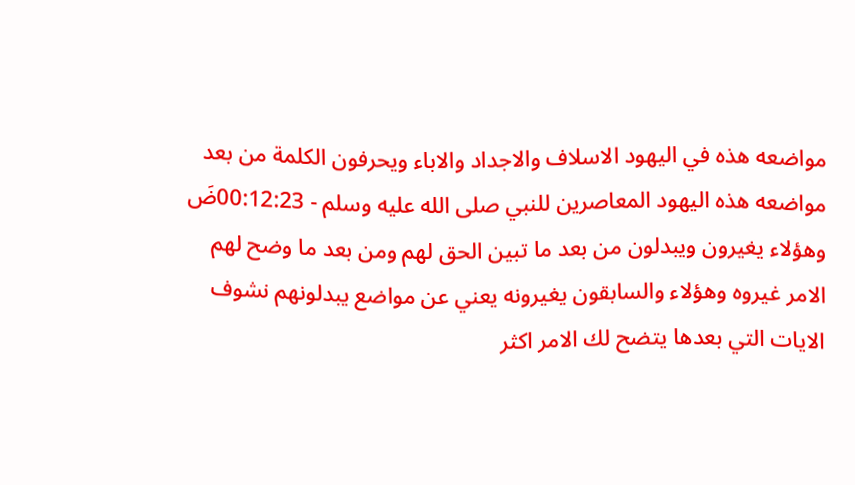مواضعه هذه في اليهود الاسلاف والاجداد والاباء ويحرفون الكلمة من بعد مواضعه هذه اليهود المعاصرين للنبي صلى الله عليه وسلم - 00:12:23ضَ
وهؤلاء يغيرون ويبدلون من بعد ما تبين الحق لهم ومن بعد ما وضح لهم الامر غيروه وهؤلاء والسابقون يغيرونه يعني عن مواضع يبدلونهم نشوف الايات التي بعدها يتضح لك الامر اكثر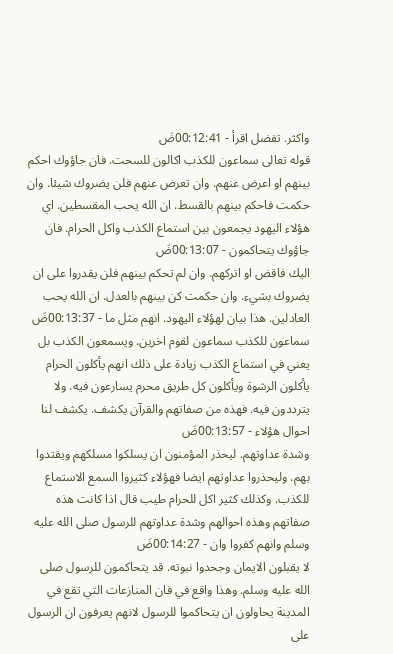واكثر. تفضل اقرأ - 00:12:41ضَ
قوله تعالى سماعون للكذب اكالون للسحت. فان جاؤوك احكم بينهم او اعرض عنهم. وان تعرض عنهم فلن يضروك شيئا. وان حكمت فاحكم بينهم بالقسط. ان الله يحب المقسطين. اي هؤلاء اليهود يجمعون بين استماع الكذب واكل الحرام. فان جاؤوك يتحاكمون - 00:13:07ضَ
اليك فاقض او اتركهم. وان لم تحكم بينهم فلن يقدروا على ان يضروك بشيء. وان حكمت كن بينهم بالعدل. ان الله يحب العادلين. هذا بيان لهؤلاء اليهود. انهم مثل ما - 00:13:37ضَ
سماعون للكذب سماعون لقوم اخرين. ويسمعون الكذب بل يعني في استماع الكذب زيادة على ذلك انهم يأكلون الحرام يأكلون الرشوة ويأكلون كل طريق محرم يسارعون فيه. ولا يترددون فيه. فهذه من صفاتهم والقرآن يكشف. يكشف لنا احوال هؤلاء - 00:13:57ضَ
وشدة عداوتهم. ليحذر المؤمنون ان يسلكوا مسلكهم ويقتدوا بهم. وليحذروا عداوتهم ايضا فهؤلاء كثيروا السمع الاستماع للكذب. وكذلك كثير اكل للحرام طيب قال اذا كانت هذه صفاتهم وهذه احوالهم وشدة عداوتهم للرسول صلى الله عليه وسلم وانهم كفروا وان - 00:14:27ضَ
لا يقبلون الايمان وجحدوا نبوته. قد يتحاكمون للرسول صلى الله عليه وسلم. وهذا واقع في فان المنازعات التي تقع في المدينة يحاولون ان يتحاكموا للرسول لانهم يعرفون ان الرسول على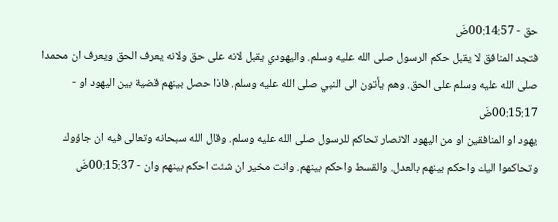حق - 00:14:57ضَ
فتجد المنافق لا يقبل حكم الرسول صلى الله عليه وسلم. واليهودي يقبل لانه على حق ولانه يعرف الحق ويعرف ان محمدا صلى الله عليه وسلم على الحق. وهم يأتون الى النبي صلى الله عليه وسلم. فاذا حصل بينهم قضية بين اليهود او - 00:15:17ضَ
يهود او المنافقين او من اليهود الانصار تحاكم للرسول صلى الله عليه وسلم. وقال الله سبحانه وتعالى فيه ان جاؤوك وتحاكموا اليك واحكم بينهم بالعدل. والقسط واحكم بينهم. وانت مخير ان شئت احكم بينهم وان - 00:15:37ضَ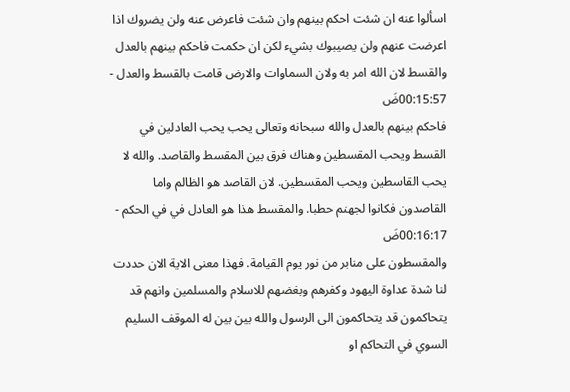اسألوا عنه ان شئت احكم بينهم وان شئت فاعرض عنه ولن يضروك اذا اعرضت عنهم ولن يصيبوك بشيء لكن ان حكمت فاحكم بينهم بالعدل والقسط لان الله امر به ولان السماوات والارض قامت بالقسط والعدل - 00:15:57ضَ
فاحكم بينهم بالعدل والله سبحانه وتعالى يحب يحب العادلين في القسط ويحب المقسطين وهناك فرق بين المقسط والقاصد. والله لا يحب القاسطين ويحب المقسطين. لان القاصد هو الظالم واما القاصدون فكانوا لجهنم حطبا. والمقسط هذا هو العادل في في الحكم - 00:16:17ضَ
والمقسطون على منابر من نور يوم القيامة. فهذا معنى الاية الان حددت لنا شدة عداوة اليهود وكفرهم وبغضهم للاسلام والمسلمين وانهم قد يتحاكمون قد يتحاكمون الى الرسول والله بين بين له الموقف السليم السوي في التحاكم او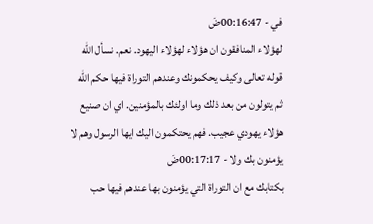في - 00:16:47ضَ
لهؤلاء المنافقون ان هؤلاء لهؤلاء اليهود. نعم. نسأل الله قوله تعالى وكيف يحكمونك وعندهم التوراة فيها حكم الله ثم يتولون من بعد ذلك وما اولئك بالمؤمنين. اي ان صنيع هؤلاء يهودي عجيب. فهم يحتكمون اليك ايها الرسول وهم لا يؤمنون بك ولا - 00:17:17ضَ
بكتابك مع ان التوراة التي يؤمنون بها عندهم فيها حب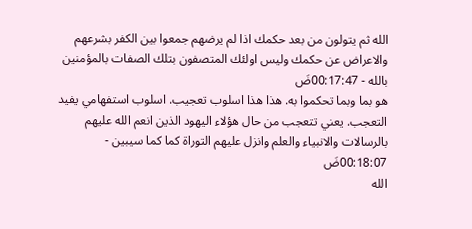الله ثم يتولون من بعد حكمك اذا لم يرضهم جمعوا بين الكفر بشرعهم والاعراض عن حكمك وليس اولئك المتصفون بتلك الصفات بالمؤمنين بالله - 00:17:47ضَ
هو بما وبما تحكموا به. هذا هذا اسلوب تعجيب. اسلوب استفهامي يفيد التعجب. يعني تتعجب من حال هؤلاء اليهود الذين انعم الله عليهم بالرسالات والانبياء والعلم وانزل عليهم التوراة كما كما سيبين - 00:18:07ضَ
الله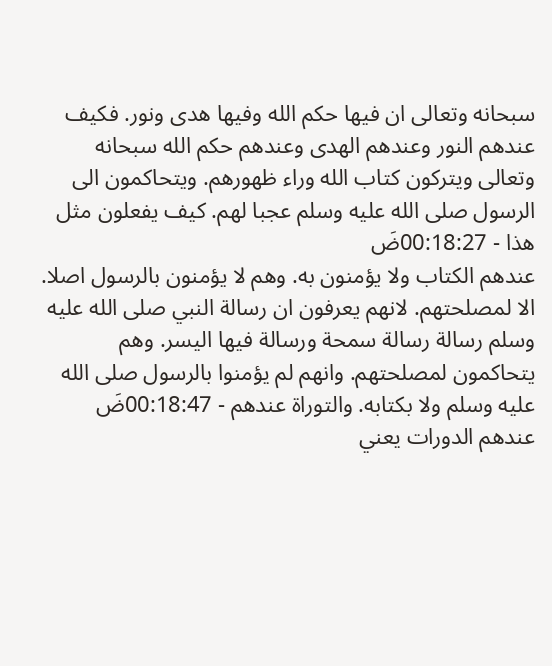سبحانه وتعالى ان فيها حكم الله وفيها هدى ونور. فكيف عندهم النور وعندهم الهدى وعندهم حكم الله سبحانه وتعالى ويتركون كتاب الله وراء ظهورهم. ويتحاكمون الى الرسول صلى الله عليه وسلم عجبا لهم. كيف يفعلون مثل هذا - 00:18:27ضَ
عندهم الكتاب ولا يؤمنون به. وهم لا يؤمنون بالرسول اصلا. الا لمصلحتهم. لانهم يعرفون ان رسالة النبي صلى الله عليه وسلم رسالة رسالة سمحة ورسالة فيها اليسر. وهم يتحاكمون لمصلحتهم. وانهم لم يؤمنوا بالرسول صلى الله عليه وسلم ولا بكتابه. والتوراة عندهم - 00:18:47ضَ
عندهم الدورات يعني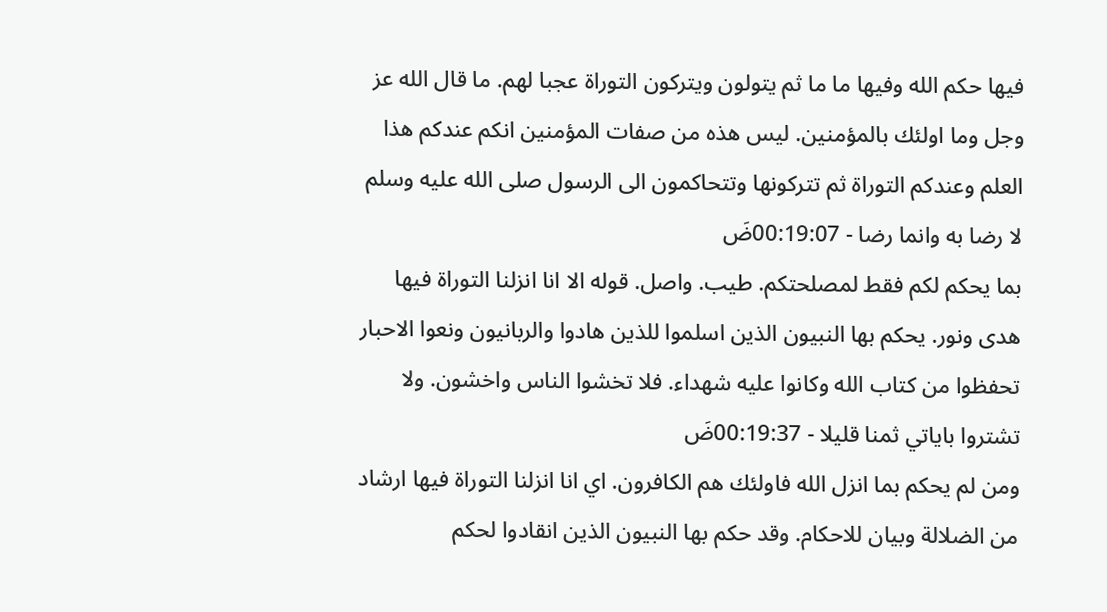فيها حكم الله وفيها ما ما ثم يتولون ويتركون التوراة عجبا لهم. ما قال الله عز وجل وما اولئك بالمؤمنين. ليس هذه من صفات المؤمنين انكم عندكم هذا العلم وعندكم التوراة ثم تتركونها وتتحاكمون الى الرسول صلى الله عليه وسلم لا رضا به وانما رضا - 00:19:07ضَ
بما يحكم لكم فقط لمصلحتكم. طيب. واصل. قوله الا انا انزلنا التوراة فيها هدى ونور. يحكم بها النبيون الذين اسلموا للذين هادوا والربانيون ونعوا الاحبار تحفظوا من كتاب الله وكانوا عليه شهداء. فلا تخشوا الناس واخشون. ولا تشتروا باياتي ثمنا قليلا - 00:19:37ضَ
ومن لم يحكم بما انزل الله فاولئك هم الكافرون. اي انا انزلنا التوراة فيها ارشاد من الضلالة وبيان للاحكام. وقد حكم بها النبيون الذين انقادوا لحكم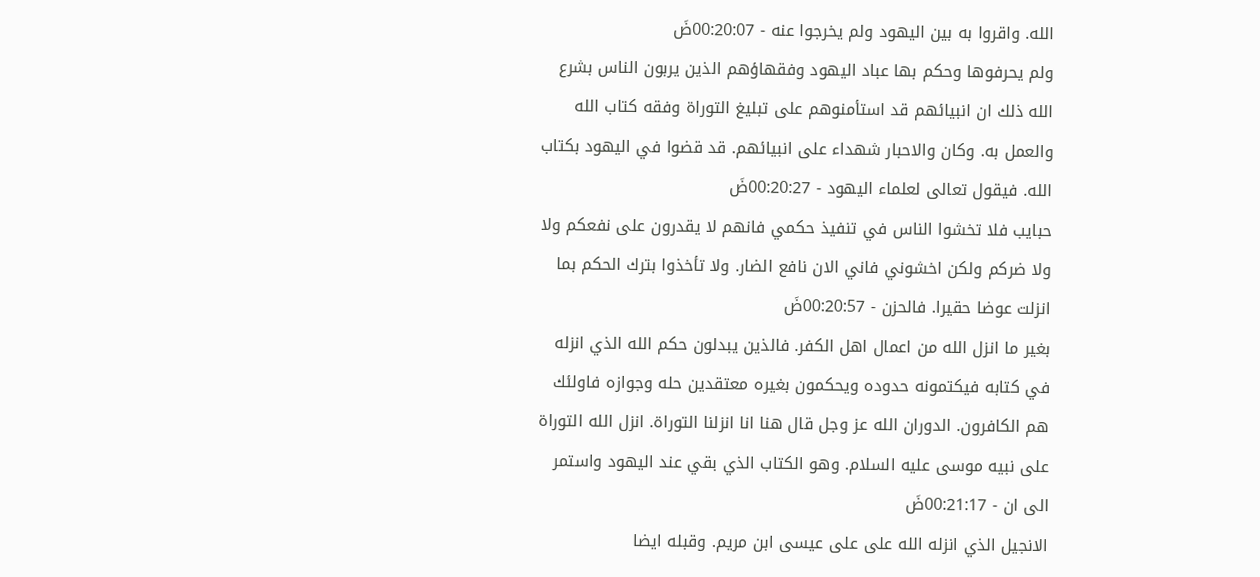الله. واقروا به بين اليهود ولم يخرجوا عنه - 00:20:07ضَ
ولم يحرفوها وحكم بها عباد اليهود وفقهاؤهم الذين يربون الناس بشرع الله ذلك ان انبيائهم قد استأمنوهم على تبليغ التوراة وفقه كتاب الله والعمل به. وكان والاحبار شهداء على انبيائهم. قد قضوا في اليهود بكتاب الله. فيقول تعالى لعلماء اليهود - 00:20:27ضَ
حبايب فلا تخشوا الناس في تنفيذ حكمي فانهم لا يقدرون على نفعكم ولا ولا ضركم ولكن اخشوني فاني الان نافع الضار. ولا تأخذوا بترك الحكم بما انزلت عوضا حقيرا. فالحزن - 00:20:57ضَ
بغير ما انزل الله من اعمال اهل الكفر. فالذين يبدلون حكم الله الذي انزله في كتابه فيكتمونه حدوده ويحكمون بغيره معتقدين حله وجوازه فاولئك هم الكافرون. الدوران الله عز وجل قال هنا انا انزلنا التوراة. انزل الله التوراة على نبيه موسى عليه السلام. وهو الكتاب الذي بقي عند اليهود واستمر الى ان - 00:21:17ضَ
الانجيل الذي انزله الله على على عيسى ابن مريم. وقبله ايضا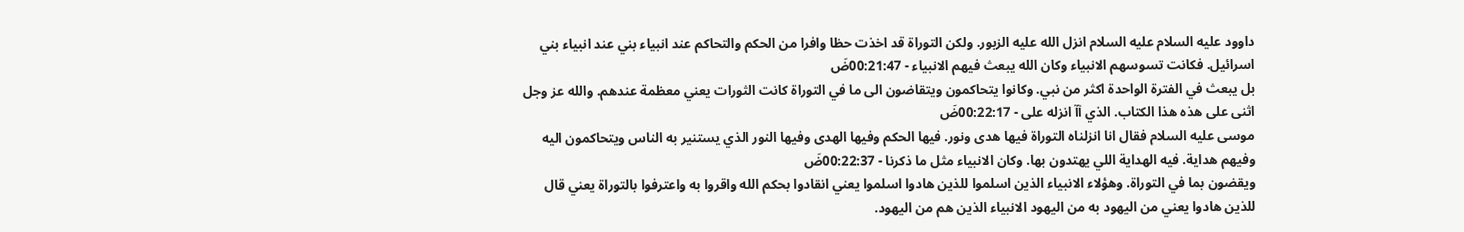داوود عليه السلام عليه السلام انزل الله عليه الزبور. ولكن التوراة قد اخذت حظا وافرا من الحكم والتحاكم عند انبياء بني عند انبياء بني اسرائيل. فكانت تسوسهم الانبياء وكان الله يبعث فيهم الانبياء - 00:21:47ضَ
بل يبعث في الفترة الواحدة اكثر من نبي. وكانوا يتحاكمون ويتقاضون الى ما في التوراة كانت الثورات يعني معظمة عندهم. والله عز وجل اثنى على هذه هذا الكتاب. الذي آآ انزله على - 00:22:17ضَ
موسى عليه السلام فقال انا انزلناه التوراة فيها هدى ونور. فيها الحكم وفيها الهدى وفيها النور الذي يستنير به الناس ويتحاكمون اليه وفيهم هداية. فيه الهداية اللي يهتدون بها. وكان الانبياء مثل ما ذكرنا - 00:22:37ضَ
ويقضون بما في التوراة. وهؤلاء الانبياء الذين اسلموا للذين هادوا اسلموا يعني انقادوا بحكم الله واقروا به واعترفوا بالتوراة يعني قال للذين هادوا يعني من اليهود به من اليهود الانبياء الذين هم من اليهود.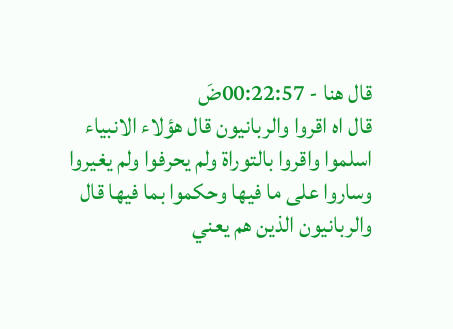قال هنا - 00:22:57ضَ
قال اه اقروا والربانيون قال هؤلاء الانبياء اسلموا واقروا بالتوراة ولم يحرفوا ولم يغيروا وساروا على ما فيها وحكموا بما فيها قال والربانيون الذين هم يعني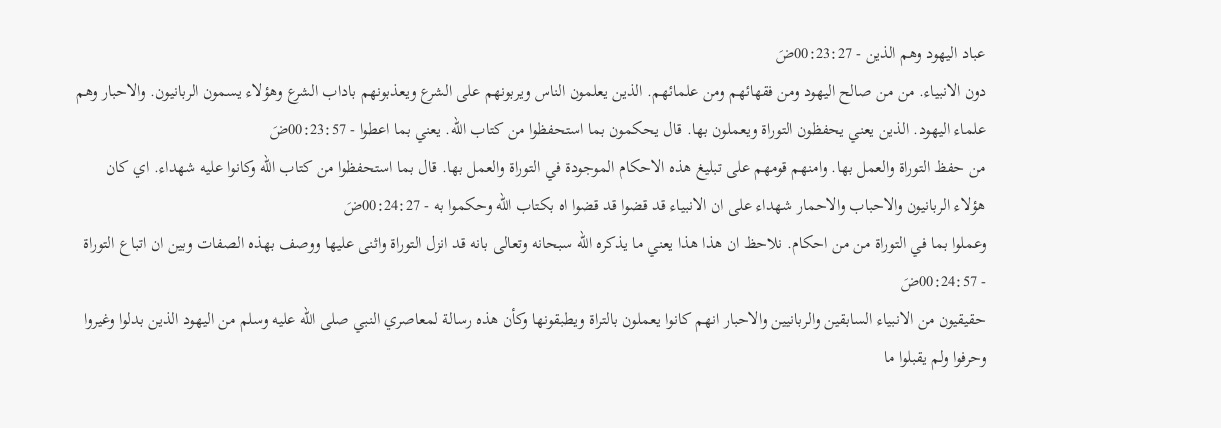عباد اليهود وهم الذين - 00:23:27ضَ
دون الانبياء. من من صالح اليهود ومن فقهائهم ومن علمائهم. الذين يعلمون الناس ويربونهم على الشرع ويعذبونهم باداب الشرع وهؤلاء يسمون الربانيون. والاحبار وهم علماء اليهود. الذين يعني يحفظون التوراة ويعملون بها. قال يحكمون بما استحفظوا من كتاب الله. يعني بما اعطوا - 00:23:57ضَ
من حفظ التوراة والعمل بها. وامنهم قومهم على تبليغ هذه الاحكام الموجودة في التوراة والعمل بها. قال بما استحفظوا من كتاب الله وكانوا عليه شهداء. اي كان هؤلاء الربانيون والاحباب والاحمار شهداء على ان الانبياء قد قضوا قد قضوا اه بكتاب الله وحكموا به - 00:24:27ضَ
وعملوا بما في التوراة من من احكام. نلاحظ ان هذا هذا يعني ما يذكره الله سبحانه وتعالى بانه قد انزل التوراة واثنى عليها ووصف بهذه الصفات وبين ان اتباع التوراة - 00:24:57ضَ
حقيقيون من الانبياء السابقين والربانيين والاحبار انهم كانوا يعملون بالتراة ويطبقونها وكأن هذه رسالة لمعاصري النبي صلى الله عليه وسلم من اليهود الذين بدلوا وغيروا وحرفوا ولم يقبلوا ما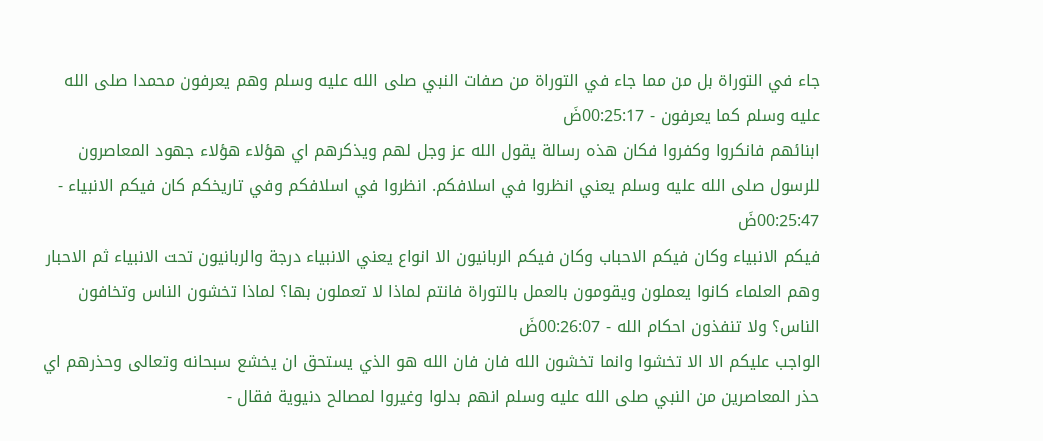جاء في التوراة بل من مما جاء في التوراة من صفات النبي صلى الله عليه وسلم وهم يعرفون محمدا صلى الله عليه وسلم كما يعرفون - 00:25:17ضَ
ابنائهم فانكروا وكفروا فكان هذه رسالة يقول الله عز وجل لهم ويذكرهم اي هؤلاء هؤلاء جهود المعاصرون للرسول صلى الله عليه وسلم يعني انظروا في اسلافكم. انظروا في اسلافكم وفي تاريخكم كان فيكم الانبياء - 00:25:47ضَ
فيكم الانبياء وكان فيكم الاحباب وكان فيكم الربانيون الا انواع يعني الانبياء درجة والربانيون تحت الانبياء ثم الاحبار وهم العلماء كانوا يعملون ويقومون بالعمل بالتوراة فانتم لماذا لا تعملون بها؟ لماذا تخشون الناس وتخافون الناس؟ ولا تنفذون احكام الله - 00:26:07ضَ
الواجب عليكم الا الا تخشوا وانما تخشون الله فان فان الله هو الذي يستحق ان يخشع سبحانه وتعالى وحذرهم اي حذر المعاصرين من النبي صلى الله عليه وسلم انهم بدلوا وغيروا لمصالح دنيوية فقال -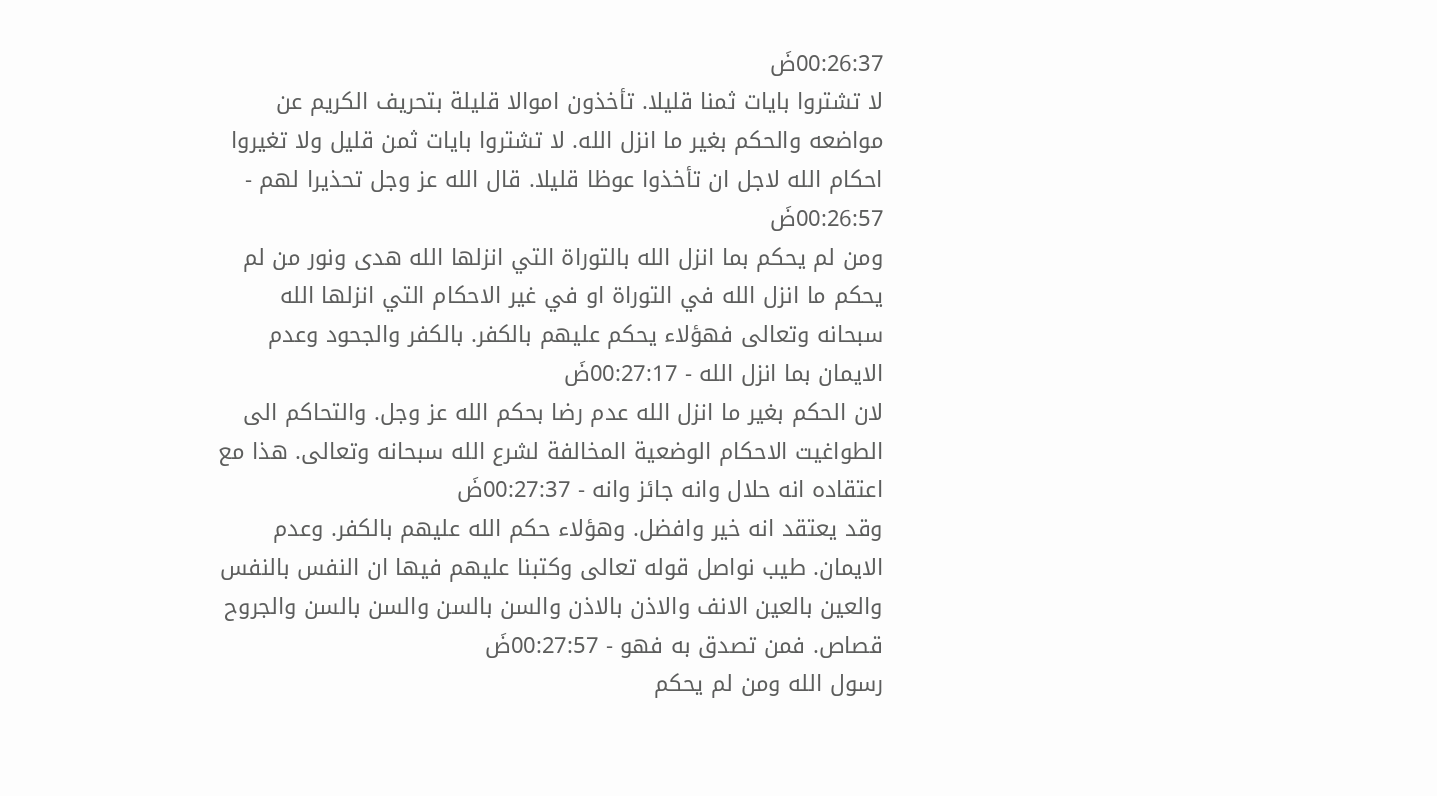00:26:37ضَ
لا تشتروا بايات ثمنا قليلا. تأخذون اموالا قليلة بتحريف الكريم عن مواضعه والحكم بغير ما انزل الله. لا تشتروا بايات ثمن قليل ولا تغيروا احكام الله لاجل ان تأخذوا عوظا قليلا. قال الله عز وجل تحذيرا لهم - 00:26:57ضَ
ومن لم يحكم بما انزل الله بالتوراة التي انزلها الله هدى ونور من لم يحكم ما انزل الله في التوراة او في غير الاحكام التي انزلها الله سبحانه وتعالى فهؤلاء يحكم عليهم بالكفر. بالكفر والجحود وعدم الايمان بما انزل الله - 00:27:17ضَ
لان الحكم بغير ما انزل الله عدم رضا بحكم الله عز وجل. والتحاكم الى الطواغيت الاحكام الوضعية المخالفة لشرع الله سبحانه وتعالى. هذا مع اعتقاده انه حلال وانه جائز وانه - 00:27:37ضَ
وقد يعتقد انه خير وافضل. وهؤلاء حكم الله عليهم بالكفر. وعدم الايمان. طيب نواصل قوله تعالى وكتبنا عليهم فيها ان النفس بالنفس والعين بالعين الانف والاذن بالاذن والسن بالسن والسن بالسن والجروح قصاص. فمن تصدق به فهو - 00:27:57ضَ
رسول الله ومن لم يحكم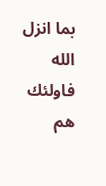بما انزل الله فاولئك هم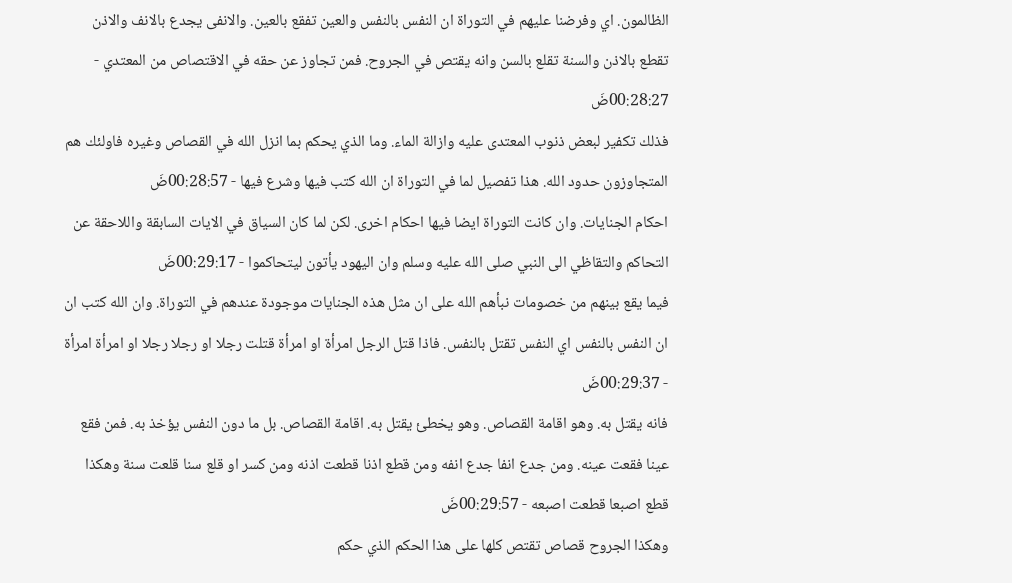الظالمون. اي وفرضنا عليهم في التوراة ان النفس بالنفس والعين تفقع بالعين. والانفى يجدع بالانف والاذن تقطع بالاذن والسنة تقلع بالسن وانه يقتص في الجروح. فمن تجاوز عن حقه في الاقتصاص من المعتدي - 00:28:27ضَ
فذلك تكفير لبعض ذنوب المعتدى عليه وازالة الماء. وما الذي يحكم بما انزل الله في القصاص وغيره فاولئك هم المتجاوزون حدود الله. هذا تفصيل لما في التوراة ان الله كتب فيها وشرع فيها - 00:28:57ضَ
احكام الجنايات. وان كانت التوراة ايضا فيها احكام اخرى. لكن لما كان السياق في الايات السابقة واللاحقة عن التحاكم والتقاظي الى النبي صلى الله عليه وسلم وان اليهود يأتون ليتحاكموا - 00:29:17ضَ
فيما يقع بينهم من خصومات نبأهم الله على ان مثل هذه الجنايات موجودة عندهم في التوراة. وان الله كتب ان ان النفس بالنفس اي النفس تقتل بالنفس. فاذا قتل الرجل امرأة او امرأة قتلت رجلا او رجلا رجلا او امرأة امرأة - 00:29:37ضَ
فانه يقتل به. وهو اقامة القصاص. وهو يخطئ يقتل به. اقامة القصاص. بل ما دون النفس يؤخذ به. فمن فقع عينا فقعت عينه. ومن جدع انفا جدع انفه ومن قطع اذنا قطعت اذنه ومن كسر او قلع سنا قلعت سنة وهكذا قطع اصبعا قطعت اصبعه - 00:29:57ضَ
وهكذا الجروح قصاص تقتص كلها على هذا الحكم الذي حكم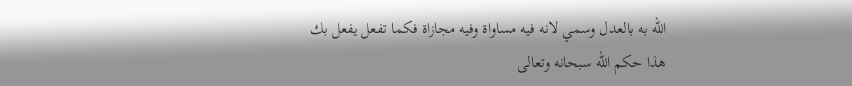الله به بالعدل وسمي لانه فيه مساواة وفيه مجازاة فكما تفعل يفعل بك هذا حكم الله سبحانه وتعالى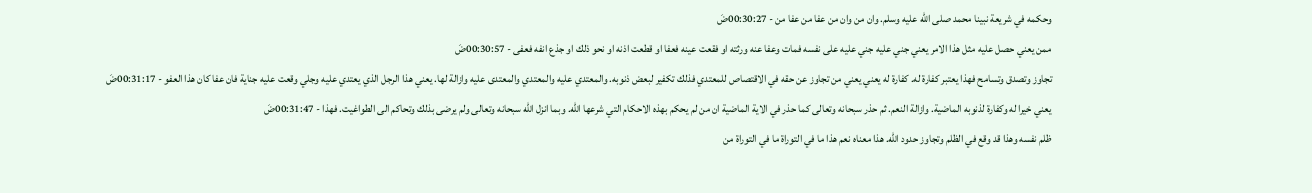وحكمه في شريعة نبينا محمد صلى الله عليه وسلم. وان من وان من عفا من عفا من - 00:30:27ضَ
ممن يعني حصل عليه مثل هذا الامر يعني جني عليه جني عليه على نفسه فمات وعفا عنه ورثته او فقعت عينه فعفا او قطعت اذنه او نحو ذلك او جذع انفه فعفى - 00:30:57ضَ
تجاوز وتصدق وتسامح فهذا يعتبر كفارة له. كفارة له يعني يعني من تجاوز عن حقه في الاقتصاص للمعتدي فذلك تكفير لبعض ذنوبه. والمعتدي عليه والمعتدي والمعتدى عليه وازالة لها. يعني هذا الرجل الذي يعتدي عليه وجلي وقعت عليه جناية فان عفا كان هذا العفو - 00:31:17ضَ
يعني خيرا له وكفارة لذنوبه الماضية. وازالة النعم. ثم حذر سبحانه وتعالى كما حذر في الاية الماضية ان من لم يحكم بهذه الاحكام التي شرعها الله. وبما انزل الله سبحانه وتعالى ولم يرضى بذلك وتحاكم الى الطواغيت. فهذا - 00:31:47ضَ
ظلم نفسه وهذا قد وقع في الظلم وتجاوز حدود الله. هذا معناه نعم هذا ما في التوراة ما في التوراة من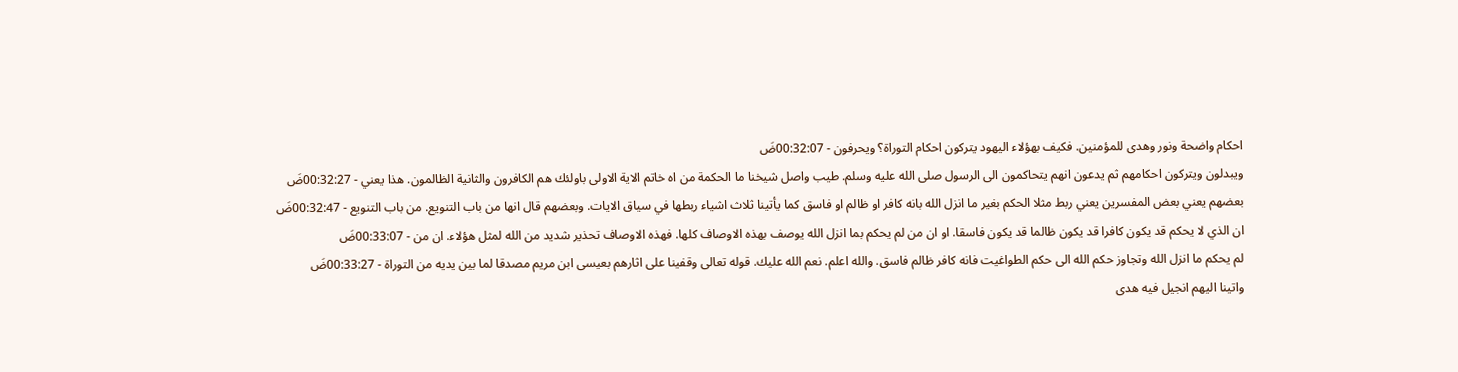احكام واضحة ونور وهدى للمؤمنين. فكيف بهؤلاء اليهود يتركون احكام التوراة؟ ويحرفون - 00:32:07ضَ
ويبدلون ويتركون احكامهم ثم يدعون انهم يتحاكمون الى الرسول صلى الله عليه وسلم. طيب واصل شيخنا ما الحكمة من اه خاتم الاية الاولى باولئك هم الكافرون والثانية الظالمون. هذا يعني - 00:32:27ضَ
بعضهم يعني بعض المفسرين يعني ربط مثلا الحكم بغير ما انزل الله بانه كافر او ظالم او فاسق كما يأتينا ثلاث اشياء ربطها في سياق الايات. وبعضهم قال انها من باب التنويع. من باب التنويع - 00:32:47ضَ
ان الذي لا يحكم قد يكون كافرا قد يكون ظالما قد يكون فاسقا. او ان من لم يحكم بما انزل الله يوصف بهذه الاوصاف كلها. فهذه الاوصاف تحذير شديد من الله لمثل هؤلاء. ان من - 00:33:07ضَ
لم يحكم ما انزل الله وتجاوز حكم الله الى حكم الطواغيت فانه كافر ظالم فاسق. والله اعلم. نعم الله عليك. قوله تعالى وقفينا على اثارهم بعيسى ابن مريم مصدقا لما بين يديه من التوراة - 00:33:27ضَ
واتينا اليهم انجيل فيه هدى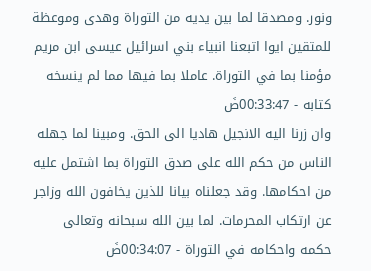ونور. ومصدقا لما بين يديه من التوراة وهدى وموعظة للمتقين ايوا اتبعنا انبياء بني اسرائيل عيسى ابن مريم مؤمنا بما في التوراة. عاملا بما فيها مما لم ينسخه كتابه - 00:33:47ضَ
وان زرنا اليه الانجيل هاديا الى الحق. ومبينا لما جهله الناس من حكم الله على صدق التوراة بما اشتمل عليه من احكامها. وقد جعلناه بيانا للذين يخافون الله وزاجر عن ارتكاب المحرمات. لما بين الله سبحانه وتعالى حكمه واحكامه في التوراة - 00:34:07ضَ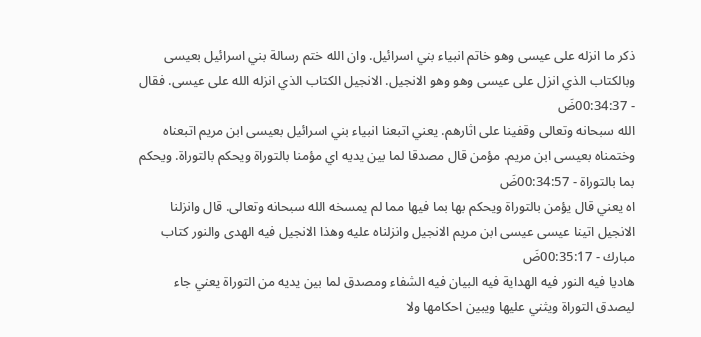ذكر ما انزله على عيسى وهو خاتم انبياء بني اسرائيل. وان الله ختم رسالة بني اسرائيل بعيسى وبالكتاب الذي انزل على عيسى وهو وهو الانجيل. الانجيل الكتاب الذي انزله الله على عيسى. فقال - 00:34:37ضَ
الله سبحانه وتعالى وقفينا على اثارهم. يعني اتبعنا انبياء بني اسرائيل بعيسى ابن مريم اتبعناه وختمناه بعيسى ابن مريم. مؤمن قال مصدقا لما بين يديه اي مؤمنا بالتوراة ويحكم بالتوراة. ويحكم بما بالتوراة - 00:34:57ضَ
اه يعني قال يؤمن بالتوراة ويحكم بها بما فيها مما لم يمسخه الله سبحانه وتعالى. قال وانزلنا الانجيل اتينا عيسى عيسى ابن مريم الانجيل وانزلناه عليه وهذا الانجيل فيه الهدى والنور كتاب مبارك - 00:35:17ضَ
هاديا فيه النور فيه الهداية فيه البيان فيه الشفاء ومصدق لما بين يديه من التوراة يعني جاء ليصدق التوراة ويثني عليها ويبين احكامها ولا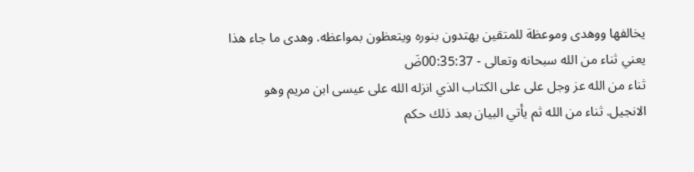يخالفها ووهدى وموعظة للمتقين يهتدون بنوره ويتعظون بمواعظه. وهدى ما جاء هذا يعني ثناء من الله سبحانه وتعالى - 00:35:37ضَ
ثناء من الله عز وجل على على الكتاب الذي انزله الله على عيسى ابن مريم وهو الانجيل. ثناء من الله ثم يأتي البيان بعد ذلك حكم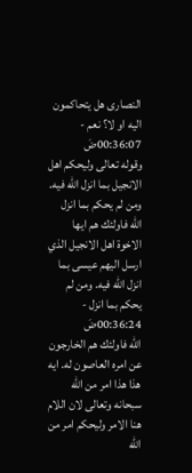النصارى هل يتحاكمون اليه او لا؟ نعم - 00:36:07ضَ
وقوله تعالى وليحكم اهل الانجيل بما انزل الله فيه. ومن لم يحكم بما انزل الله فاولئك هم ايها الاخوة اهل الانجيل الذي ارسل اليهم عيسى بما انزل الله فيه. ومن لم يحكم بما انزل - 00:36:24ضَ
الله فاولئك هم الخارجون عن امره العاصون له. ايه هذا هذا امر من الله سبحانه وتعالى لان اللام هنا الامر وليحكم امر من الله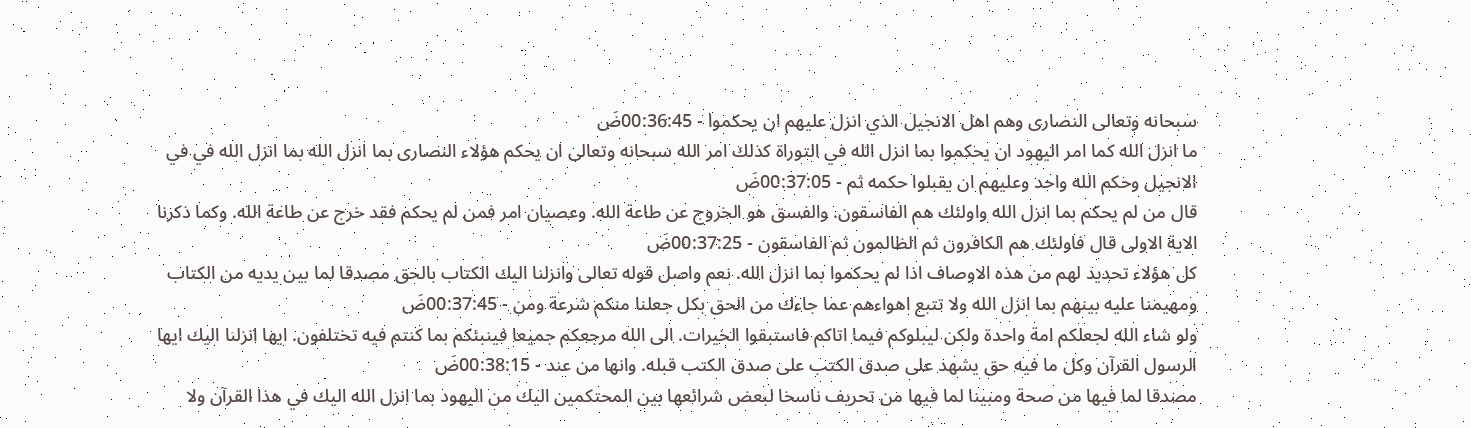سبحانه وتعالى النصارى وهم اهل الانجيل الذي انزل عليهم ان يحكموا - 00:36:45ضَ
ما انزل الله كما امر اليهود ان يحكموا بما انزل الله في التوراة كذلك امر الله سبحانه وتعالى ان يحكم هؤلاء النصارى بما انزل الله بما انزل الله في في الانجيل وحكم الله واحد وعليهم ان يقبلوا حكمه ثم - 00:37:05ضَ
قال من لم يحكم بما انزل الله واولئك هم الفاسقون. والفسق هو الخروج عن طاعة الله. وعصيان امر فمن لم يحكم فقد خرج عن طاعة الله. وكما ذكرنا الاية الاولى قال فاولئك هم الكافرون ثم الظالمون ثم الفاسقون - 00:37:25ضَ
كل هؤلاء تحديد لهم من هذه الاوصاف اذا لم يحكموا بما انزل الله. نعم واصل قوله تعالى وانزلنا اليك الكتاب بالحق مصدقا لما بين يديه من الكتاب ومهيمنا عليه بينهم بما انزل الله ولا تتبع اهواءهم عما جاءك من الحق بكل جعلنا منكم شرعة ومن - 00:37:45ضَ
ولو شاء الله لجعلكم امة واحدة ولكن ليبلوكم فيما اتاكم فاستبقوا الخيرات. الى الله مرجعكم جميعا فينبئكم بما كنتم فيه تختلفون. ايها انزلنا اليك ايها الرسول القرآن وكل ما فيه حق يشهد على صدق الكتب على صدق الكتب قبله. وانها من عند - 00:38:15ضَ
مصدقا لما فيها من صحة ومبينا لما فيها من تحريف ناسخا لبعض شرائعها بين المحتكمين اليك من اليهود بما انزل الله اليك في هذا القرآن ولا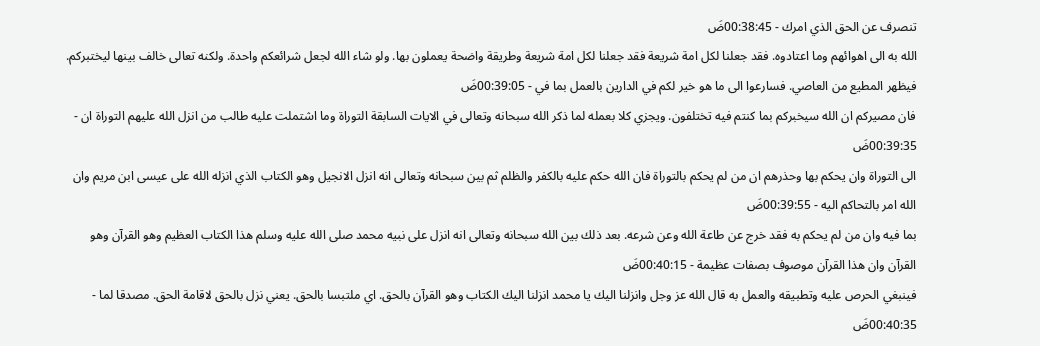تنصرف عن الحق الذي امرك - 00:38:45ضَ
الله به الى اهوائهم وما اعتادوه. فقد جعلنا لكل امة شريعة فقد جعلنا لكل امة شريعة وطريقة واضحة يعملون بها. ولو شاء الله لجعل شرائعكم واحدة. ولكنه تعالى خالف بينها ليختبركم. فيظهر المطيع من العاصي. فسارعوا الى ما هو خير لكم في الدارين بالعمل بما في - 00:39:05ضَ
فان مصيركم ان الله سيخبركم بما كنتم فيه تختلفون. ويجزي كلا بعمله لما ذكر الله سبحانه وتعالى في الايات السابقة التوراة وما اشتملت عليه طالب من انزل الله عليهم التوراة ان - 00:39:35ضَ
الى التوراة وان يحكم بها وحذرهم ان من لم يحكم بالتوراة فان الله حكم عليه بالكفر والظلم ثم بين سبحانه وتعالى انه انزل الانجيل وهو الكتاب الذي انزله الله على عيسى ابن مريم وان الله امر بالتحاكم اليه - 00:39:55ضَ
بما فيه وان من لم يحكم به فقد خرج عن طاعة الله وعن شرعه. بعد ذلك بين الله سبحانه وتعالى انه انزل على نبيه محمد صلى الله عليه وسلم هذا الكتاب العظيم وهو القرآن وهو القرآن وان هذا القرآن موصوف بصفات عظيمة - 00:40:15ضَ
فينبغي الحرص عليه وتطبيقه والعمل به قال الله عز وجل وانزلنا اليك يا محمد انزلنا اليك الكتاب وهو القرآن بالحق. اي ملتبسا بالحق. يعني نزل بالحق لاقامة الحق. مصدقا لما - 00:40:35ضَ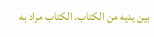بين يديه من الكتاب. الكتاب مراد به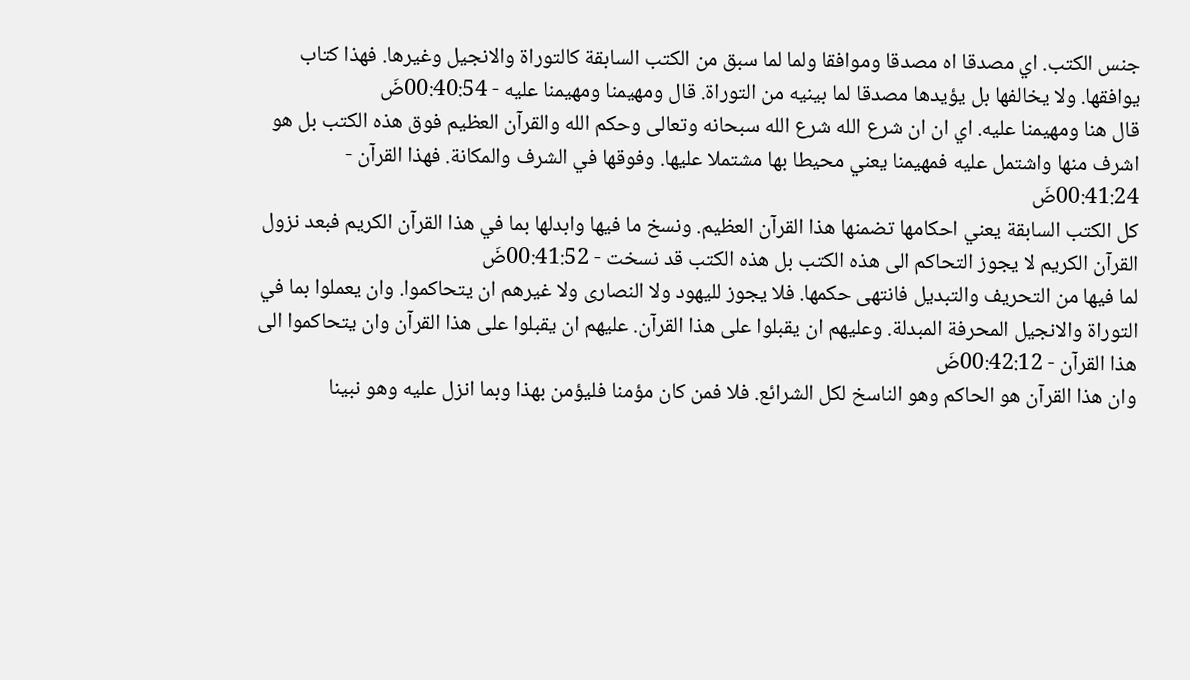جنس الكتب. اي مصدقا اه مصدقا وموافقا ولما لما سبق من الكتب السابقة كالتوراة والانجيل وغيرها. فهذا كتاب يوافقها. ولا يخالفها بل يؤيدها مصدقا لما بينيه من التوراة. قال ومهيمنا ومهيمنا عليه - 00:40:54ضَ
قال هنا ومهيمنا عليه. اي ان ان شرع الله شرع الله سبحانه وتعالى وحكم الله والقرآن العظيم فوق هذه الكتب بل هو اشرف منها واشتمل عليه فمهيمنا يعني محيطا بها مشتملا عليها. وفوقها في الشرف والمكانة. فهذا القرآن - 00:41:24ضَ
كل الكتب السابقة يعني احكامها تضمنها هذا القرآن العظيم. ونسخ ما فيها وابدلها بما في هذا القرآن الكريم فبعد نزول القرآن الكريم لا يجوز التحاكم الى هذه الكتب بل هذه الكتب قد نسخت - 00:41:52ضَ
لما فيها من التحريف والتبديل فانتهى حكمها. فلا يجوز لليهود ولا النصارى ولا غيرهم ان يتحاكموا. وان يعملوا بما في التوراة والانجيل المحرفة المبدلة. وعليهم ان يقبلوا على هذا القرآن. عليهم ان يقبلوا على هذا القرآن وان يتحاكموا الى هذا القرآن - 00:42:12ضَ
وان هذا القرآن هو الحاكم وهو الناسخ لكل الشرائع. فلا فمن كان مؤمنا فليؤمن بهذا وبما انزل عليه وهو نبينا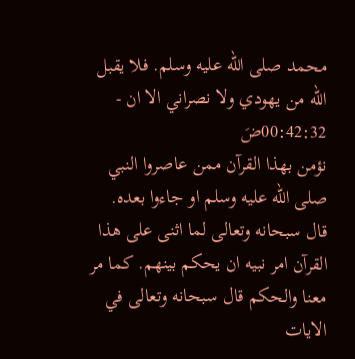محمد صلى الله عليه وسلم. فلا يقبل الله من يهودي ولا نصراني الا ان - 00:42:32ضَ
نؤمن بهذا القرآن ممن عاصروا النبي صلى الله عليه وسلم او جاءوا بعده. قال سبحانه وتعالى لما اثنى على هذا القرآن امر نبيه ان يحكم بينهم. كما مر معنا والحكم قال سبحانه وتعالى في الايات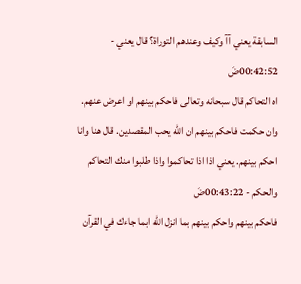السابقة يعني آآ وكيف وعندهم التوراة؟ قال يعني - 00:42:52ضَ
اه التحاكم قال سبحانه وتعالى فاحكم بينهم او اعرض عنهم. وان حكمت فاحكم بينهم ان الله يحب المقصدين. قال هنا وانا احكم بينهم. يعني اذا اذا تحاكموا واذا طلبوا منك التحاكم والحكم - 00:43:22ضَ
فاحكم بينهم واحكم بينهم بما انزل الله ابما جاءك في القرآن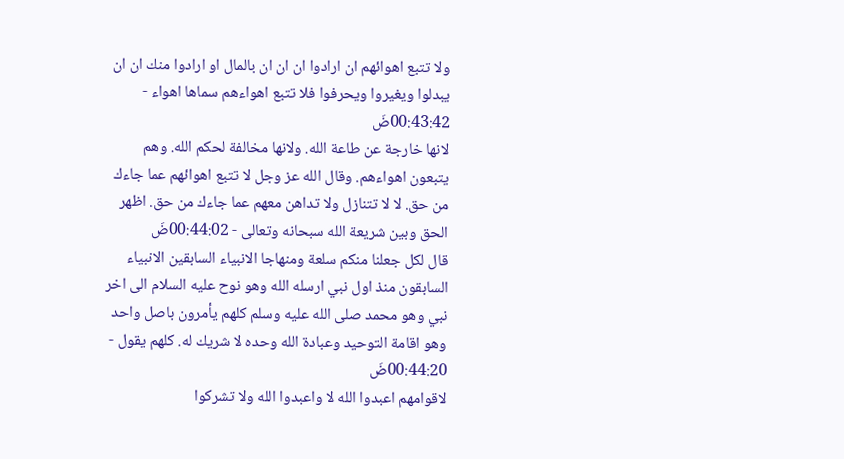ولا تتبع اهوائهم ان ارادوا ان ان ان بالمال او ارادوا منك ان ان يبدلوا ويغيروا ويحرفوا فلا تتبع اهواءهم سماها اهواء - 00:43:42ضَ
لانها خارجة عن طاعة الله. ولانها مخالفة لحكم الله. وهم يتبعون اهواءهم. وقال الله عز وجل لا تتبع اهوائهم عما جاءك من حق. لا لا تتنازل ولا تداهن معهم عما جاءك من حق. اظهر الحق وبين شريعة الله سبحانه وتعالى - 00:44:02ضَ
قال لكل جعلنا منكم سلعة ومنهاجا الانبياء السابقين الانبياء السابقون منذ اول نبي ارسله الله وهو نوح عليه السلام الى اخر نبي وهو محمد صلى الله عليه وسلم كلهم يأمرون باصل واحد وهو اقامة التوحيد وعبادة الله وحده لا شريك له. كلهم يقول - 00:44:20ضَ
لاقوامهم اعبدوا الله لا واعبدوا الله ولا تشركوا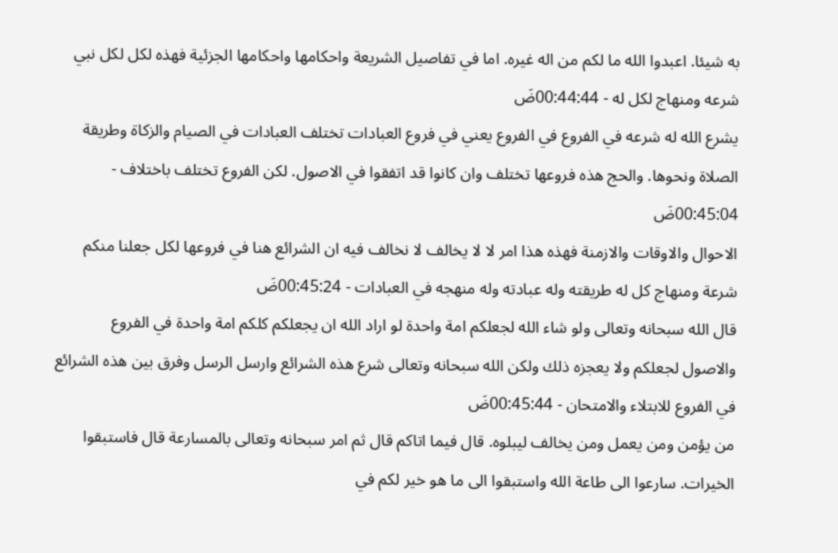به شيئا. اعبدوا الله ما لكم من اله غيره. اما في تفاصيل الشريعة واحكامها واحكامها الجزئية فهذه لكل لكل نبي شرعه ومنهاج لكل له - 00:44:44ضَ
يشرع الله له شرعه في الفروع في الفروع يعني في فروع العبادات تختلف العبادات في الصيام والزكاة وطريقة الصلاة ونحوها. والحج هذه فروعها تختلف وان كانوا قد اتفقوا في الاصول. لكن الفروع تختلف باختلاف - 00:45:04ضَ
الاحوال والاوقات والازمنة فهذه هذا امر لا لا يخالف لا نخالف فيه ان الشرائع هنا في فروعها لكل جعلنا منكم شرعة ومنهاج كل له طريقته وله عبادته وله منهجه في العبادات - 00:45:24ضَ
قال الله سبحانه وتعالى ولو شاء الله لجعلكم امة واحدة لو اراد الله ان يجعلكم كلكم امة واحدة في الفروع والاصول لجعلكم ولا يعجزه ذلك ولكن الله سبحانه وتعالى شرع هذه الشرائع وارسل الرسل وفرق بين هذه الشرائع في الفروع للابتلاء والامتحان - 00:45:44ضَ
من يؤمن ومن يعمل ومن يخالف ليبلوه. قال فيما اتاكم قال ثم امر سبحانه وتعالى بالمسارعة قال فاستبقوا الخيرات. سارعوا الى طاعة الله واستبقوا الى ما هو خير لكم في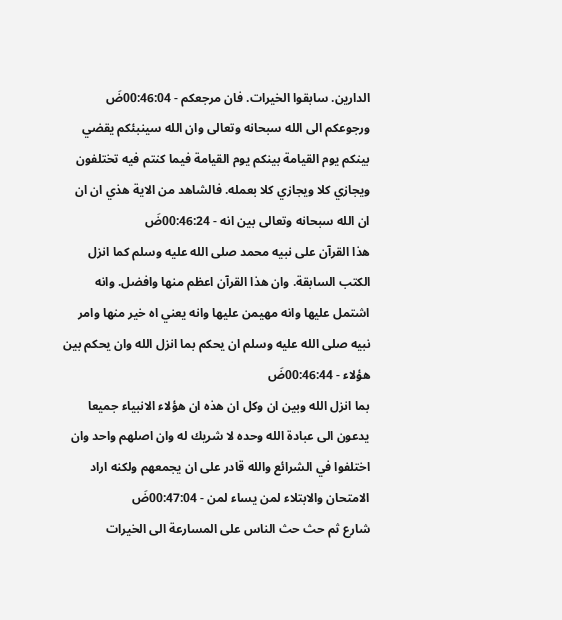الدارين. سابقوا الخيرات. فان مرجعكم - 00:46:04ضَ
ورجوعكم الى الله سبحانه وتعالى وان الله سينبئكم يقضي بينكم يوم القيامة بينكم يوم القيامة فيما كنتم فيه تختلفون ويجازي كلا ويجازي كلا بعمله. فالشاهد من الاية هذي ان ان ان الله سبحانه وتعالى بين انه - 00:46:24ضَ
هذا القرآن على نبيه محمد صلى الله عليه وسلم كما انزل الكتب السابقة. وان هذا القرآن اعظم منها وافضل. وانه اشتمل عليها وانه مهيمن عليها وانه يعني اه خير منها وامر نبيه صلى الله عليه وسلم ان يحكم بما انزل الله وان يحكم بين هؤلاء - 00:46:44ضَ
بما انزل الله وبين ان وكل ان هذه ان هؤلاء الانبياء جميعا يدعون الى عبادة الله وحده لا شريك له وان اصلهم واحد وان اختلفوا في الشرائع والله قادر على ان يجمعهم ولكنه اراد الامتحان والابتلاء لمن يساء لمن - 00:47:04ضَ
شارع ثم حث حث الناس على المسارعة الى الخيرات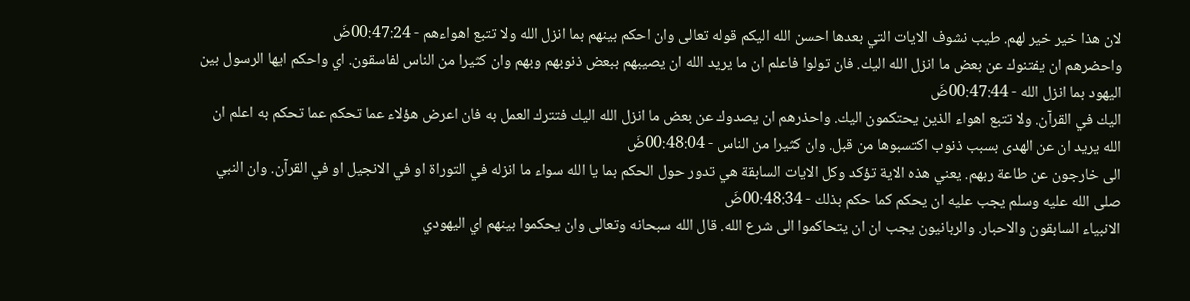لان هذا خير خير لهم. طيب نشوف الايات التي بعدها احسن الله اليكم قوله تعالى وان احكم بينهم بما انزل الله ولا تتبع اهواءهم - 00:47:24ضَ
واحضرهم ان يفتنوك عن بعض ما انزل الله اليك. فان تولوا فاعلم ان ما يريد الله ان يصيبهم ببعض ذنوبهم وبهم وان كثيرا من الناس لفاسقون. اي واحكم ايها الرسول بين اليهود بما انزل الله - 00:47:44ضَ
اليك في القرآن. ولا تتبع اهواء الذين يحتكمون اليك. واحذرهم ان يصدوك عن بعض ما انزل الله اليك فتترك العمل به فان اعرض هؤلاء عما تحكم عما تحكم به اعلم ان الله يريد ان عن الهدى بسبب ذنوب اكتسبوها من قبل. وان كثيرا من الناس - 00:48:04ضَ
الى خارجون عن طاعة ربهم. يعني هذه الاية تؤكد وكل الايات السابقة هي تدور حول الحكم بما يا الله سواء ما انزله في التوراة او في الانجيل او في القرآن. وان النبي صلى الله عليه وسلم يجب عليه ان يحكم كما حكم بذلك - 00:48:34ضَ
الانبياء السابقون والاحبار. والربانيون يجب ان ان يتحاكموا الى شرع الله. قال الله سبحانه وتعالى وان يحكموا بينهم اي اليهودي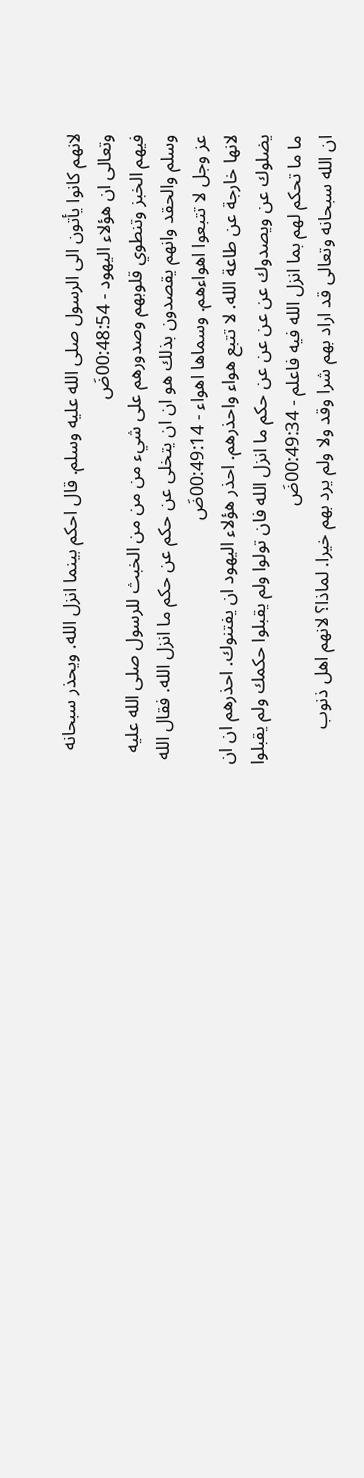لانهم كانوا يأتون الى الرسول صلى الله عليه وسلم. قال احكم بينما انزل الله. ويحذر سبحانه وتعالى ان هؤلاء اليهود - 00:48:54ضَ
فيهم الخبز وتنطوي قلوبهم وصدورهم على شيء من من من الخبث للرسول صلى الله عليه وسلم والحقد وانهم يقصدون بذلك هو ان ان يتخلى عن حكم عن حكم ما انزل الله. فقال الله عز وجل لا تتبعوا اهواءهم. وسماها اهواء - 00:49:14ضَ
لانها خارجة عن طاعة الله. لا تتبع هواء واحذرهم. احذر هؤلاء اليهود ان يفتنوك. احذرهم ان ان يضلوك عن ويصدوك عن عن عن عن حكم ما انزل الله فان تولوا ولم يقبلوا حكمك ولم يقبلوا ما ما تحكم لهم بما انزل الله فيه فاعلم - 00:49:34ضَ
ان الله سبحانه وتعالى قد اراد بهم شرا وقد ولا ولم يرد بهم خيرا. لماذا؟ لانهم اهل ذنوب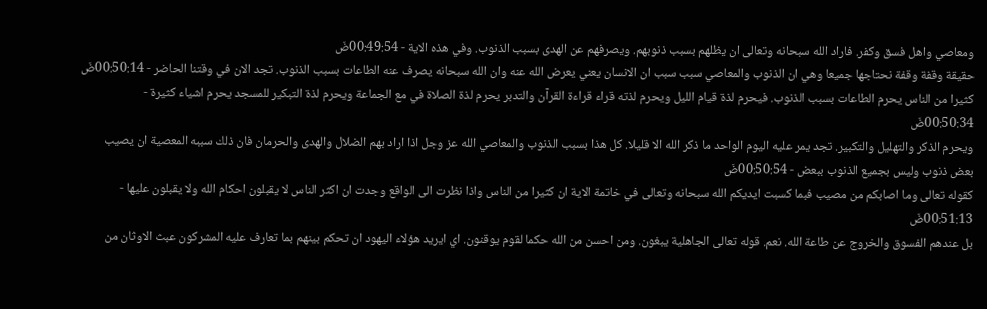ومعاصي واهل فسق وكفر. فاراد الله سبحانه وتعالى ان يظلهم بسبب ذنوبهم. ويصرفهم عن الهدى بسبب الذنوب. وفي هذه الاية - 00:49:54ضَ
حقيقة وقفة وقفة نحتاجها جميعا وهي ان الذنوب والمعاصي سبب سبب ان الانسان يعني يعرض الله عنه وان الله سبحانه يصرف عنه الطاعات بسبب الذنوب. تجد الان في وقتنا الحاضر - 00:50:14ضَ
كثيرا من الناس يحرم الطاعات بسبب الذنوب. فيحرم لذة قيام الليل ويحرم لذته قراء قراءة القرآن والتدبر يحرم لذة الصلاة في مع الجماعة ويحرم لذة التبكير للمسجد يحرم اشياء كثيرة - 00:50:34ضَ
ويحرم الذكر والتهليل والتكبير. تجد يمر عليه اليوم الواحد ما ذكر الله الا قليلا. كل هذا بسبب الذنوب والمعاصي الله عز وجل اذا اراد بهم الضلال والهدى والحرمان فان ذلك سببه المعصية ان يصيب بعض ذنوب وليس بجميع الذنوب ببعض - 00:50:54ضَ
كقوله تعالى وما اصابكم من مصيب فبما كسبت ايديكم الله سبحانه وتعالى في خاتمة الاية ان كثيرا من الناس واذا نظرت الى الواقع وجدت ان اكثر الناس لا يقبلون احكام الله ولا يقبلون عليها - 00:51:13ضَ
بل عندهم الفسوق والخروج عن طاعة الله. نعم. قوله تعالى الجاهلية يبغون. ومن احسن من الله حكما لقوم يوقنون. اي ايريد هؤلاء اليهود ان تحكم بينهم بما تعارف عليه المشركون عبث الاوثان من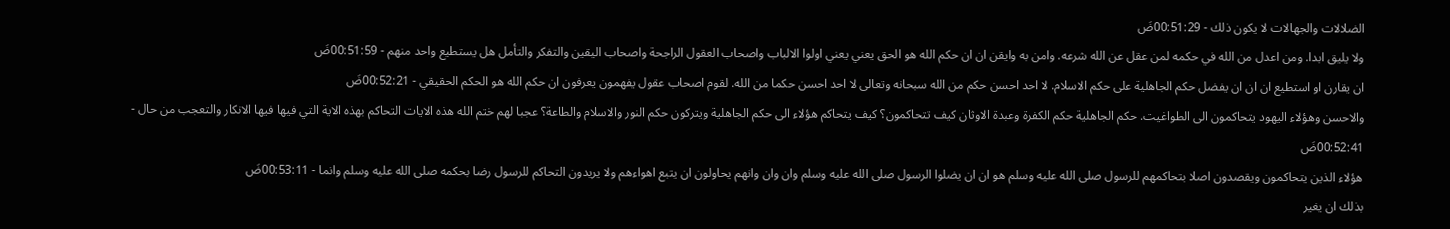الضلالات والجهالات لا يكون ذلك - 00:51:29ضَ
ولا يليق ابدا. ومن اعدل من الله في حكمه لمن عقل عن الله شرعه. وامن به وايقن ان ان حكم الله هو الحق يعني يعني اولوا الالباب واصحاب العقول الراجحة واصحاب اليقين والتفكر والتأمل هل يستطيع واحد منهم - 00:51:59ضَ
ان يقارن او استطيع ان ان ان يفضل حكم الجاهلية على حكم الاسلام. لا احد احسن حكم من الله سبحانه وتعالى لا احد احسن حكما من الله. لقوم اصحاب عقول يفهمون يعرفون ان حكم الله هو الحكم الحقيقي - 00:52:21ضَ
والاحسن وهؤلاء اليهود يتحاكمون الى الطواغيت. حكم الجاهلية حكم الكفرة وعبدة الاوثان كيف تتحاكمون؟ كيف يتحاكم هؤلاء الى حكم الجاهلية ويتركون حكم النور والاسلام والطاعة؟ عجبا لهم ختم الله هذه الايات التحاكم بهذه الاية التي فيها فيها الانكار والتعجب من حال - 00:52:41ضَ
هؤلاء الذين يتحاكمون ويقصدون اصلا بتحاكمهم للرسول صلى الله عليه وسلم هو ان ان يضلوا الرسول صلى الله عليه وسلم وان وان وانهم يحاولون ان يتبع اهواءهم ولا يريدون التحاكم للرسول رضا بحكمه صلى الله عليه وسلم وانما - 00:53:11ضَ
بذلك ان يغير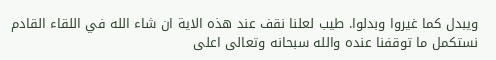ويبدل كما غيروا وبدلوا. طيب لعلنا نقف عند هذه الاية ان شاء الله في اللقاء القادم نستكمل ما توقفنا عنده والله سبحانه وتعالى اعلى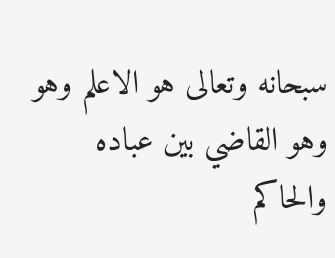سبحانه وتعالى هو الاعلم وهو وهو القاضي بين عباده والحاكم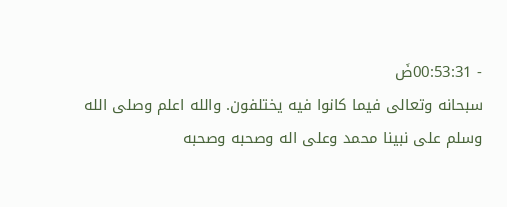- 00:53:31ضَ
سبحانه وتعالى فيما كانوا فيه يختلفون. والله اعلم وصلى الله وسلم على نبينا محمد وعلى اله وصحبه وصحبه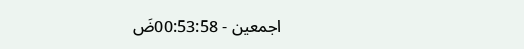اجمعين - 00:53:58ضَ